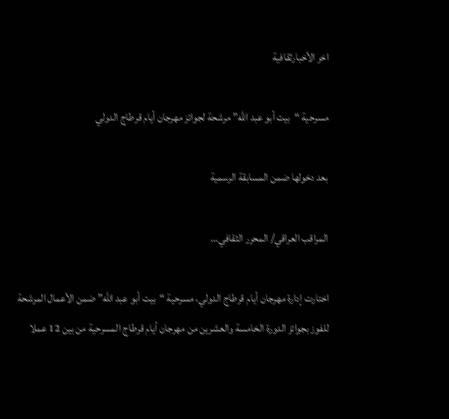اخر الأخبارثقافية

مسرحية “بيت أبو عبد الله” مرشحة لجوائز مهرجان أيام قرطاج الدولي

بعد دخولها ضمن المسابقة الرسمية

المراقب العراقي/ المحرر الثقافي…

اختارت إدارة مهرجان أيام قرطاج الدولي، مسرحية “بيت أبو عبد الله” ضمن الأعمال المرشحة للفوز بجوائز الدورة الخامسة والعشرين من مهرجان أيام قرطاج المسرحية من بين 12 عملا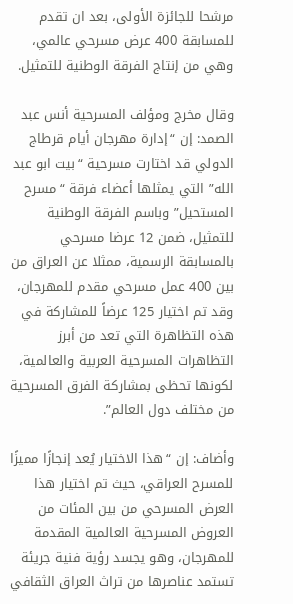مرشحا للجائزة الأولى، بعد ان تقدم للمسابقة 400 عرض مسرحي عالمي، وهي من إنتاج الفرقة الوطنية للتمثيل.

وقال مخرج ومؤلف المسرحية أنس عبد الصمد: إن “إدارة مهرجان أيام قرطاج الدولي قد اختارت مسرحية “بيت ابو عبد الله” التي يمثلها أعضاء فرقة “مسرح المستحيل” وباسم الفرقة الوطنية للتمثيل، ضمن 12 عرضا مسرحي بالمسابقة الرسمية، ممثلا عن العراق من بين 400 عمل مسرحي مقدم للمهرجان، وقد تم اختيار 125 عرضاً للمشاركة في هذه التظاهرة التي تعد من أبرز التظاهرات المسرحية العربية والعالمية، لكونها تحظى بمشاركة الفرق المسرحية من مختلف دول العالم”.

وأضاف: إن “هذا الاختيار يُعد إنجازًا مميزًا للمسرح العراقي، حيث تم اختيار هذا العرض المسرحي من بين المئات من العروض المسرحية العالمية المقدمة للمهرجان، وهو يجسد رؤية فنية جريئة تستمد عناصرها من تراث العراق الثقافي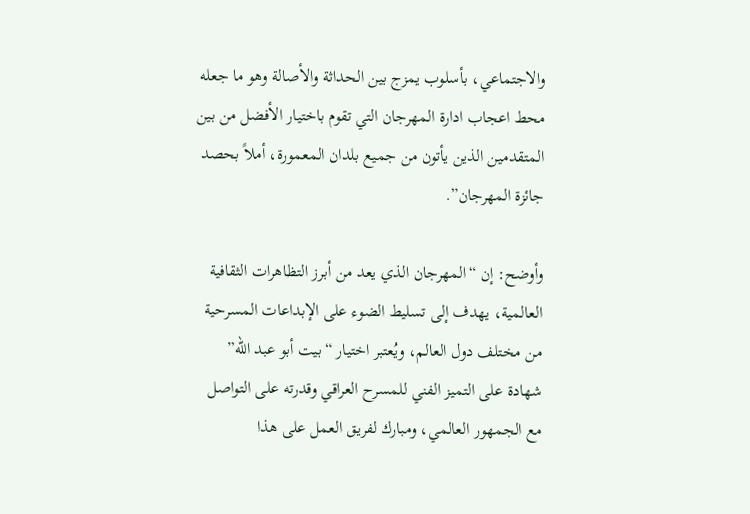والاجتماعي، بأسلوب يمزج بين الحداثة والأصالة وهو ما جعله محط اعجاب ادارة المهرجان التي تقوم باختيار الأفضل من بين المتقدمين الذين يأتون من جميع بلدان المعمورة، أملاً بحصد جائزة المهرجان”.

وأوضح: إن “المهرجان الذي يعد من أبرز التظاهرات الثقافية العالمية، يهدف إلى تسليط الضوء على الإبداعات المسرحية من مختلف دول العالم، ويُعتبر اختيار “بيت أبو عبد الله” شهادة على التميز الفني للمسرح العراقي وقدرته على التواصل مع الجمهور العالمي، ومبارك لفريق العمل على هذا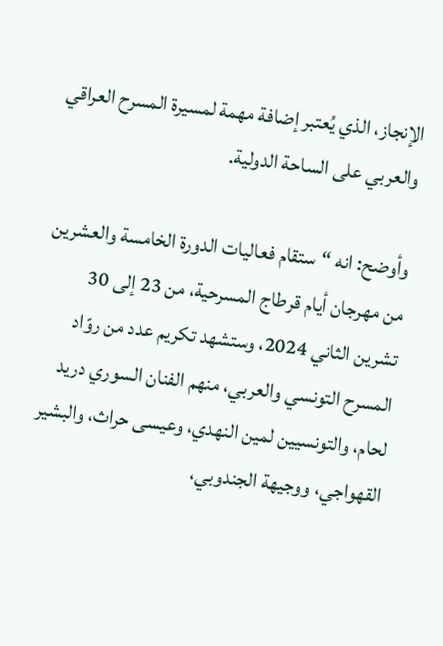الإنجاز، الذي يُعتبر إضافة مهمة لمسيرة المسرح العراقي والعربي على الساحة الدولية.

وأوضح: انه “ستقام فعاليات الدورة الخامسة والعشرين من مهرجان أيام قرطاج المسرحية، من 23 إلى 30 تشرين الثاني 2024، وستشهد تكريم عدد من روّاد المسرح التونسي والعربي، منهم الفنان السوري دريد لحام، والتونسيين لمين النهدي، وعيسى حراث، والبشير القهواجي، ووجيهة الجندوبي،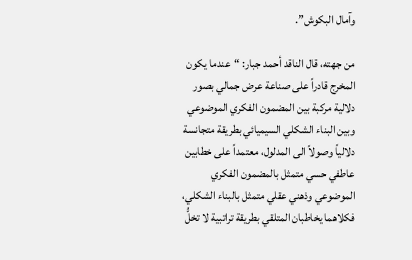وآمال البكوش”.

من جهته، قال الناقد أحمد جبار: “عندما يكون المخرج قادراً على صناعة عرض جمالي بصور دلالية مركبة بين المضمون الفكري الموضوعي وبين البناء الشكلي السيميائي بطريقة متجانسة دلالياً وصولاً الى المدلول، معتمداً على خطابين عاطفي حسي متمثل بالمضمون الفكري الموضوعي وذهني عقلي متمثل بالبناء الشكلي، فكلاهما يخاطبان المتلقي بطريقة تراتبية لا تخلُّ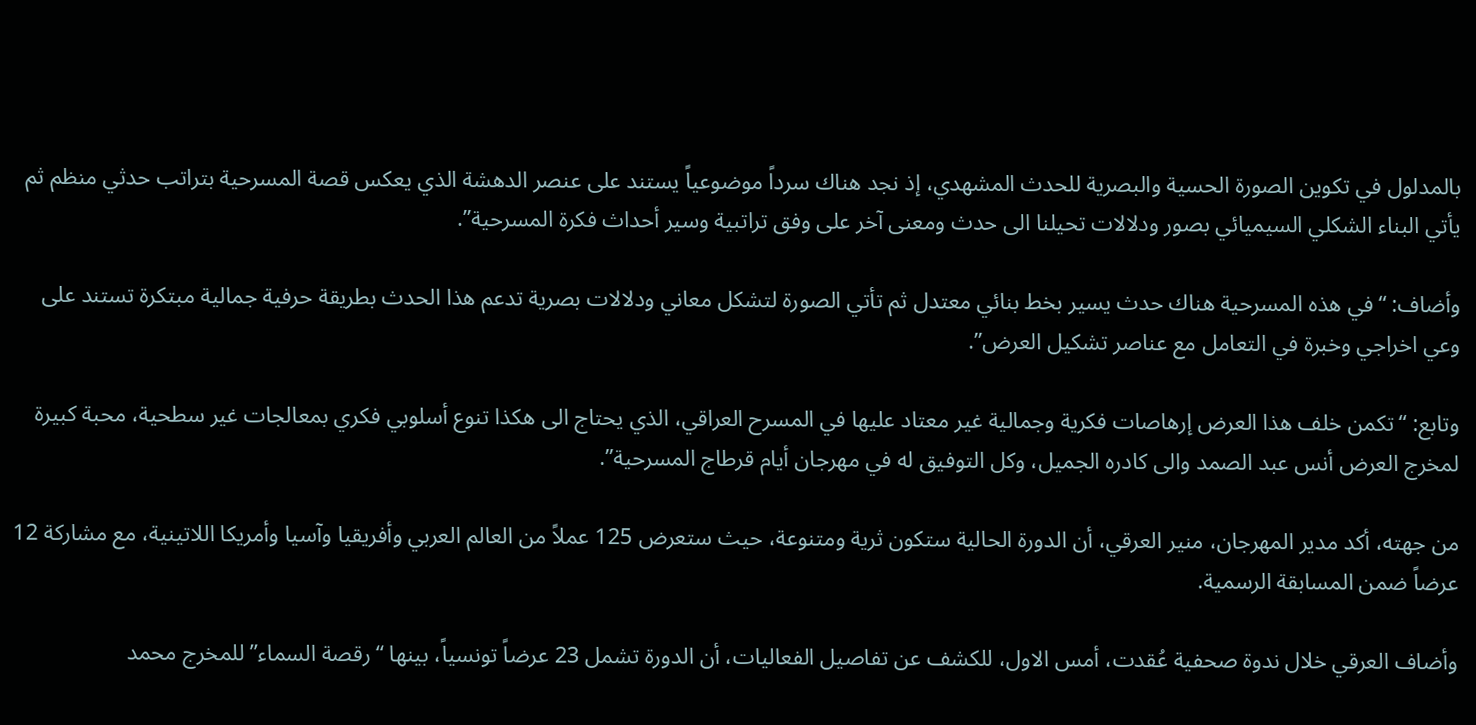بالمدلول في تكوين الصورة الحسية والبصرية للحدث المشهدي، إذ نجد هناك سرداً موضوعياً يستند على عنصر الدهشة الذي يعكس قصة المسرحية بتراتب حدثي منظم ثم يأتي البناء الشكلي السيميائي بصور ودلالات تحيلنا الى حدث ومعنى آخر على وفق تراتبية وسير أحداث فكرة المسرحية”.

وأضاف: “في هذه المسرحية هناك حدث يسير بخط بنائي معتدل ثم تأتي الصورة لتشكل معاني ودلالات بصرية تدعم هذا الحدث بطريقة حرفية جمالية مبتكرة تستند على وعي اخراجي وخبرة في التعامل مع عناصر تشكيل العرض”.

وتابع: “تكمن خلف هذا العرض إرهاصات فكرية وجمالية غير معتاد عليها في المسرح العراقي، الذي يحتاج الى هكذا تنوع أسلوبي فكري بمعالجات غير سطحية، محبة كبيرة لمخرج العرض أنس عبد الصمد والى كادره الجميل، وكل التوفيق له في مهرجان أيام قرطاج المسرحية”.

من جهته، أكد مدير المهرجان، منير العرقي، أن الدورة الحالية ستكون ثرية ومتنوعة، حيث ستعرض 125 عملاً من العالم العربي وأفريقيا وآسيا وأمريكا اللاتينية، مع مشاركة 12 عرضاً ضمن المسابقة الرسمية.

وأضاف العرقي خلال ندوة صحفية عُقدت، أمس الاول، للكشف عن تفاصيل الفعاليات، أن الدورة تشمل 23 عرضاً تونسياً، بينها “رقصة السماء” للمخرج محمد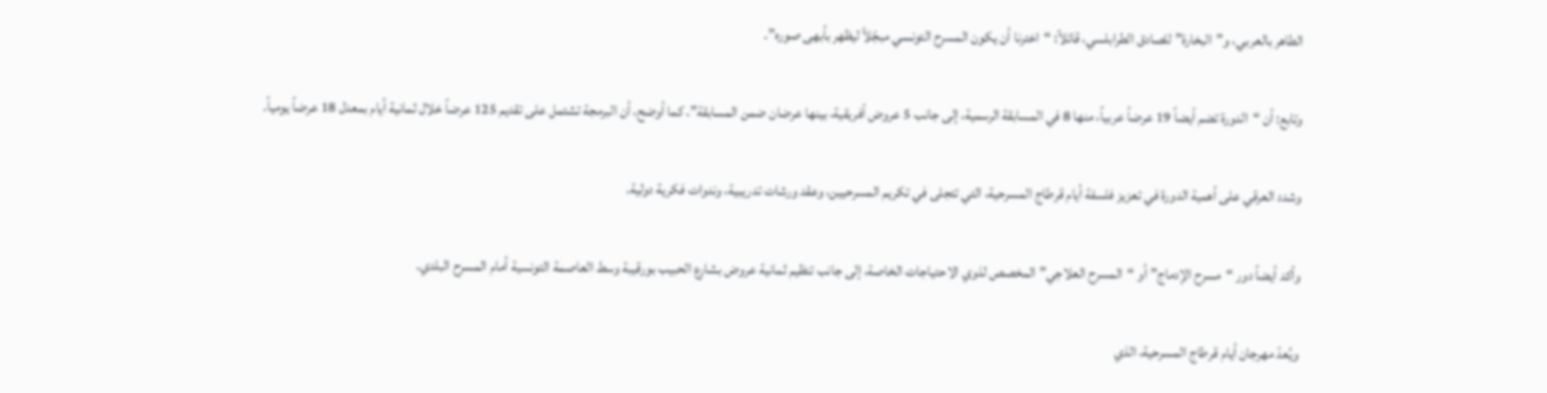الطاهر بالعربي، و”البخارة” للصادق الطرابلسي، قائلاً: “اخترنا أن يكون المسرح التونسي مبجّلاً ليظهر بأبهى صوره”.

وتابع: أن “الدورة تضم أيضاً 19 عرضاً عربياً، منها 8 في المسابقة الرسمية، إلى جانب 5 عروض أفريقية، بينها عرضان ضمن المسابقة”. كما أوضح، أن البرمجة تشتمل على تقديم 125 عرضاً خلال ثمانية أيام بمعدل 18 عرضاً يومياً.

وشدد العرقي على أهمية الدورة في تعزيز فلسفة أيام قرطاج المسرحية، التي تتجلى في تكريم المسرحيين، وعقد ورشات تدريبية، وندوات فكرية دولية.

وأكد أيضاً دور “مسرح الإدماج” أو “المسرح العلاجي” المخصص لذوي الاحتياجات الخاصة، إلى جانب تنظيم ثمانية عروض بشارع الحبيب بورقيبة وسط العاصمة التونسية أمام المسرح البلدي.

ويُعدّ مهرجان أيام قرطاج المسرحية، الذي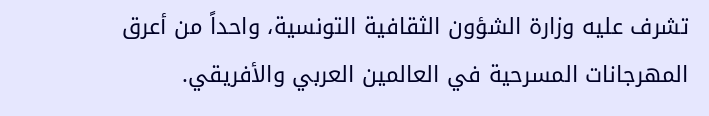تشرف عليه وزارة الشؤون الثقافية التونسية، واحداً من أعرق المهرجانات المسرحية في العالمين العربي والأفريقي.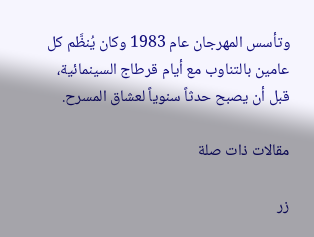وتأسس المهرجان عام 1983 وكان يُنظَّم كل عامين بالتناوب مع أيام قرطاج السينمائية، قبل أن يصبح حدثاً سنوياً لعشاق المسرح.

مقالات ذات صلة

زر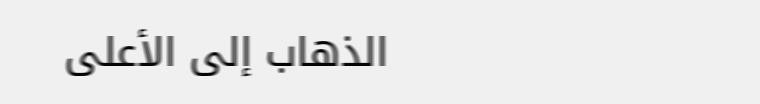الذهاب إلى الأعلى